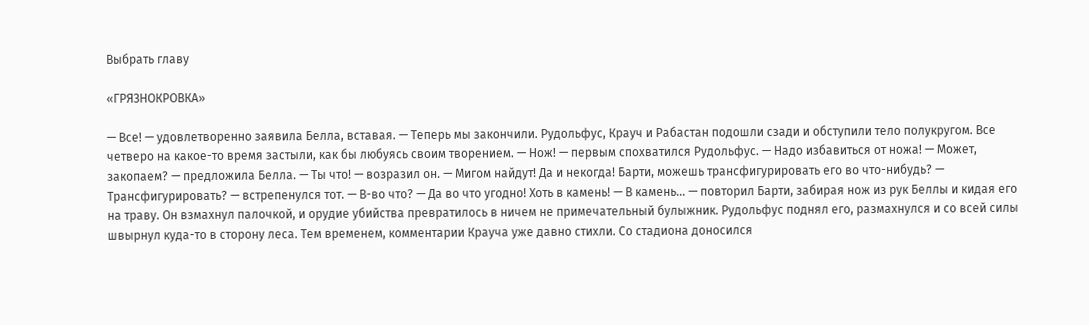Выбрать главу

«ГРЯЗНОКРОВКА»

— Все! — удовлетворенно заявила Белла, вставая. — Теперь мы закончили. Рудольфус, Крауч и Рабастан подошли сзади и обступили тело полукругом. Все четверо на какое-то время застыли, как бы любуясь своим творением. — Нож! — первым спохватился Рудольфус. — Надо избавиться от ножа! — Может, закопаем? — предложила Белла. — Ты что! — возразил он. — Мигом найдут! Да и некогда! Барти, можешь трансфигурировать его во что-нибудь? — Трансфигурировать? — встрепенулся тот. — В-во что? — Да во что угодно! Хоть в камень! — В камень… — повторил Барти, забирая нож из рук Беллы и кидая его на траву. Он взмахнул палочкой, и орудие убийства превратилось в ничем не примечательный булыжник. Рудольфус поднял его, размахнулся и со всей силы швырнул куда-то в сторону леса. Тем временем, комментарии Крауча уже давно стихли. Со стадиона доносился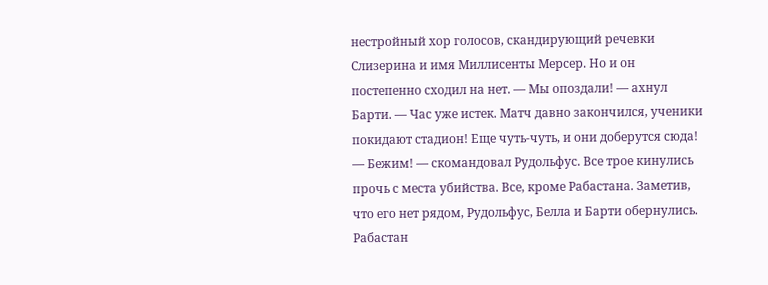нестройный хор голосов, скандирующий речевки Слизерина и имя Миллисенты Мерсер. Но и он постепенно сходил на нет. — Мы опоздали! — ахнул Барти. — Час уже истек. Матч давно закончился, ученики покидают стадион! Еще чуть-чуть, и они доберутся сюда! — Бежим! — скомандовал Рудольфус. Все трое кинулись прочь с места убийства. Все, кроме Рабастана. Заметив, что его нет рядом, Рудольфус, Белла и Барти обернулись. Рабастан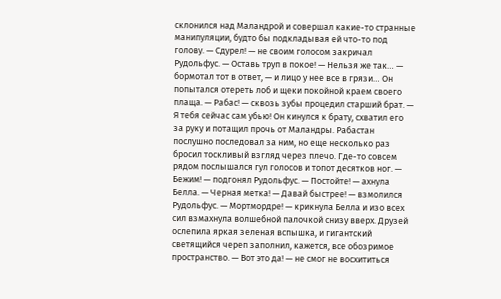склонился над Маландрой и совершал какие-то странные манипуляции, будто бы подкладывая ей что-то под голову. — Сдурел! — не своим голосом закричал Рудольфус. — Оставь труп в покое! — Нельзя же так… — бормотал тот в ответ, — и лицо у нее все в грязи… Он попытался отереть лоб и щеки покойной краем своего плаща. — Рабас! — сквозь зубы процедил старший брат. — Я тебя сейчас сам убью! Он кинулся к брату, схватил его за руку и потащил прочь от Маландры. Рабастан послушно последовал за ним, но еще несколько раз бросил тоскливый взгляд через плечо. Где-то совсем рядом послышался гул голосов и топот десятков ног. — Бежим! — подгонял Рудольфус. — Постойте! — ахнула Белла. — Черная метка! — Давай быстрее! — взмолился Рудольфус. — Мортмордре! — крикнула Белла и изо всех сил взмахнула волшебной палочкой снизу вверх. Друзей ослепила яркая зеленая вспышка, и гигантский светящийся череп заполнил, кажется, все обозримое пространство. — Вот это да! — не смог не восхититься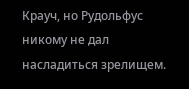Крауч, но Рудольфус никому не дал насладиться зрелищем.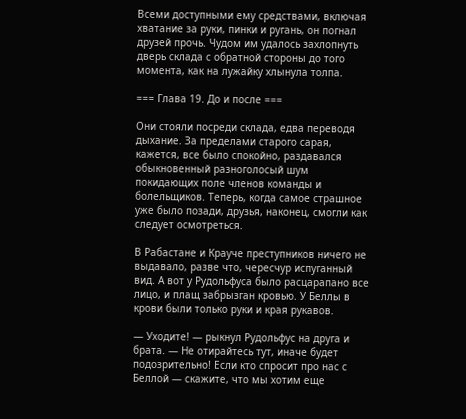Всеми доступными ему средствами, включая хватание за руки, пинки и ругань, он погнал друзей прочь. Чудом им удалось захлопнуть дверь склада с обратной стороны до того момента, как на лужайку хлынула толпа.

=== Глава 19. До и после ===

Они стояли посреди склада, едва переводя дыхание. За пределами старого сарая, кажется, все было спокойно, раздавался обыкновенный разноголосый шум покидающих поле членов команды и болельщиков. Теперь, когда самое страшное уже было позади, друзья, наконец, смогли как следует осмотреться.

В Рабастане и Крауче преступников ничего не выдавало, разве что, чересчур испуганный вид. А вот у Рудольфуса было расцарапано все лицо, и плащ забрызган кровью. У Беллы в крови были только руки и края рукавов.

— Уходите! — рыкнул Рудольфус на друга и брата. — Не отирайтесь тут, иначе будет подозрительно! Если кто спросит про нас с Беллой — скажите, что мы хотим еще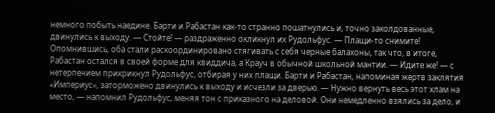немного побыть наедине. Барти и Рабастан как-то странно пошатнулись и, точно заколдованные, двинулись к выходу. — Стойте! — раздраженно окликнул их Рудольфус. — Плащи-то снимите! Опомнившись, оба стали раскоординировано стягивать с себя черные балахоны, так что, в итоге, Рабастан остался в своей форме для квиддича, а Крауч в обычной школьной мантии. — Идите же! — с нетерпением прикрикнул Рудольфус, отбирая у них плащи. Барти и Рабастан, напоминая жертв заклятия «Империус», заторможено двинулись к выходу и исчезли за дверью. — Нужно вернуть весь этот хлам на место, — напомнил Рудольфус, меняя тон с приказного на деловой. Они немедленно взялись за дело, и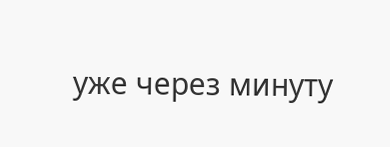уже через минуту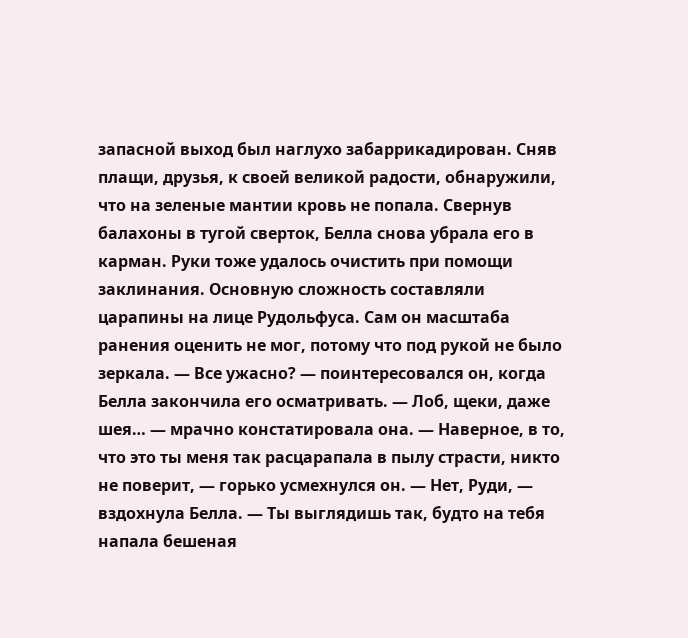запасной выход был наглухо забаррикадирован. Сняв плащи, друзья, к своей великой радости, обнаружили, что на зеленые мантии кровь не попала. Свернув балахоны в тугой сверток, Белла снова убрала его в карман. Руки тоже удалось очистить при помощи заклинания. Основную сложность составляли царапины на лице Рудольфуса. Сам он масштаба ранения оценить не мог, потому что под рукой не было зеркала. — Все ужасно? — поинтересовался он, когда Белла закончила его осматривать. — Лоб, щеки, даже шея… — мрачно констатировала она. — Наверное, в то, что это ты меня так расцарапала в пылу страсти, никто не поверит, — горько усмехнулся он. — Нет, Руди, — вздохнула Белла. — Ты выглядишь так, будто на тебя напала бешеная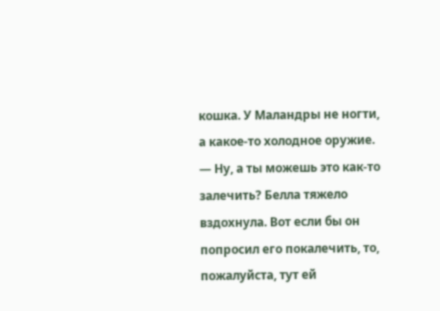кошка. У Маландры не ногти, а какое-то холодное оружие. — Ну, а ты можешь это как-то залечить? Белла тяжело вздохнула. Вот если бы он попросил его покалечить, то, пожалуйста, тут ей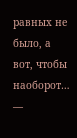равных не было, а вот, чтобы наоборот… —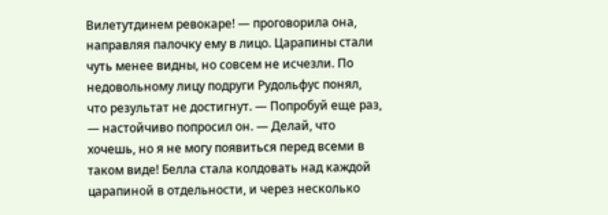Вилетутдинем ревокаре! — проговорила она, направляя палочку ему в лицо. Царапины стали чуть менее видны, но совсем не исчезли. По недовольному лицу подруги Рудольфус понял, что результат не достигнут. — Попробуй еще раз, — настойчиво попросил он. — Делай, что хочешь, но я не могу появиться перед всеми в таком виде! Белла стала колдовать над каждой царапиной в отдельности, и через несколько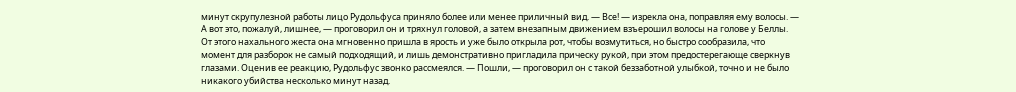минут скрупулезной работы лицо Рудольфуса приняло более или менее приличный вид. — Все! — изрекла она, поправляя ему волосы. — А вот это, пожалуй, лишнее, — проговорил он и тряхнул головой, а затем внезапным движением взъерошил волосы на голове у Беллы. От этого нахального жеста она мгновенно пришла в ярость и уже было открыла рот, чтобы возмутиться, но быстро сообразила, что момент для разборок не самый подходящий, и лишь демонстративно пригладила прическу рукой, при этом предостерегающе сверкнув глазами. Оценив ее реакцию, Рудольфус звонко рассмеялся. — Пошли, — проговорил он с такой беззаботной улыбкой, точно и не было никакого убийства несколько минут назад.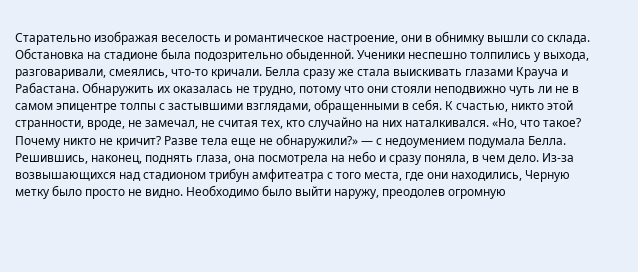Старательно изображая веселость и романтическое настроение, они в обнимку вышли со склада. Обстановка на стадионе была подозрительно обыденной. Ученики неспешно толпились у выхода, разговаривали, смеялись, что-то кричали. Белла сразу же стала выискивать глазами Крауча и Рабастана. Обнаружить их оказалась не трудно, потому что они стояли неподвижно чуть ли не в самом эпицентре толпы с застывшими взглядами, обращенными в себя. К счастью, никто этой странности, вроде, не замечал, не считая тех, кто случайно на них наталкивался. «Но, что такое? Почему никто не кричит? Разве тела еще не обнаружили?» — с недоумением подумала Белла. Решившись, наконец, поднять глаза, она посмотрела на небо и сразу поняла, в чем дело. Из-за возвышающихся над стадионом трибун амфитеатра с того места, где они находились, Черную метку было просто не видно. Необходимо было выйти наружу, преодолев огромную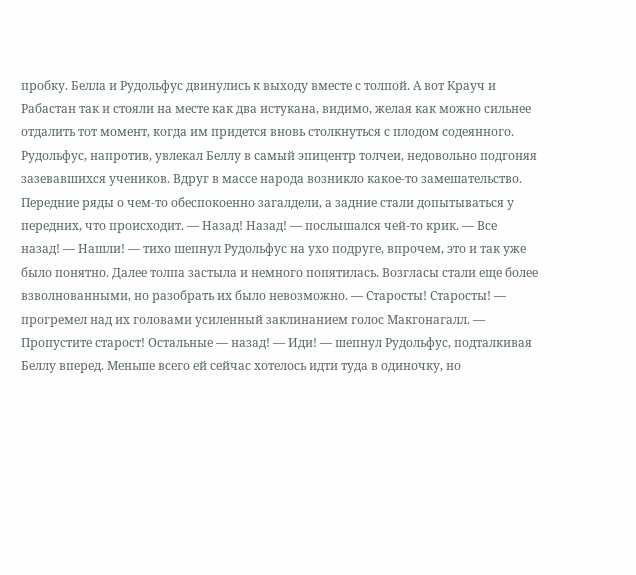пробку. Белла и Рудольфус двинулись к выходу вместе с толпой. А вот Крауч и Рабастан так и стояли на месте как два истукана, видимо, желая как можно сильнее отдалить тот момент, когда им придется вновь столкнуться с плодом содеянного. Рудольфус, напротив, увлекал Беллу в самый эпицентр толчеи, недовольно подгоняя зазевавшихся учеников. Вдруг в массе народа возникло какое-то замешательство. Передние ряды о чем-то обеспокоенно загалдели, а задние стали допытываться у передних, что происходит. — Назад! Назад! — послышался чей-то крик. — Все назад! — Нашли! — тихо шепнул Рудольфус на ухо подруге, впрочем, это и так уже было понятно. Далее толпа застыла и немного попятилась. Возгласы стали еще более взволнованными, но разобрать их было невозможно. — Старосты! Старосты! — прогремел над их головами усиленный заклинанием голос Макгонагалл. — Пропустите старост! Остальные — назад! — Иди! — шепнул Рудольфус, подталкивая Беллу вперед. Меньше всего ей сейчас хотелось идти туда в одиночку, но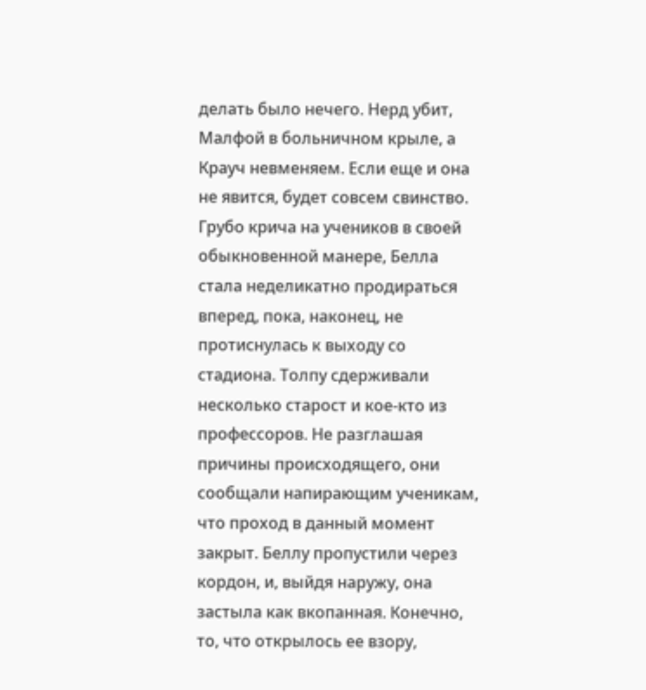делать было нечего. Нерд убит, Малфой в больничном крыле, а Крауч невменяем. Если еще и она не явится, будет совсем свинство. Грубо крича на учеников в своей обыкновенной манере, Белла стала неделикатно продираться вперед, пока, наконец, не протиснулась к выходу со стадиона. Толпу сдерживали несколько старост и кое-кто из профессоров. Не разглашая причины происходящего, они сообщали напирающим ученикам, что проход в данный момент закрыт. Беллу пропустили через кордон, и, выйдя наружу, она застыла как вкопанная. Конечно, то, что открылось ее взору,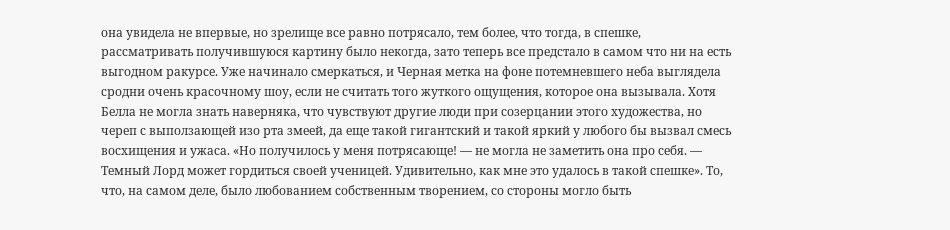она увидела не впервые, но зрелище все равно потрясало, тем более, что тогда, в спешке, рассматривать получившуюся картину было некогда, зато теперь все предстало в самом что ни на есть выгодном ракурсе. Уже начинало смеркаться, и Черная метка на фоне потемневшего неба выглядела сродни очень красочному шоу, если не считать того жуткого ощущения, которое она вызывала. Хотя Белла не могла знать наверняка, что чувствуют другие люди при созерцании этого художества, но череп с выползающей изо рта змеей, да еще такой гигантский и такой яркий у любого бы вызвал смесь восхищения и ужаса. «Но получилось у меня потрясающе! — не могла не заметить она про себя. — Темный Лорд может гордиться своей ученицей. Удивительно, как мне это удалось в такой спешке». То, что, на самом деле, было любованием собственным творением, со стороны могло быть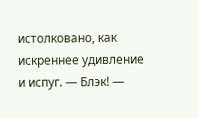истолковано, как искреннее удивление и испуг. — Блэк! —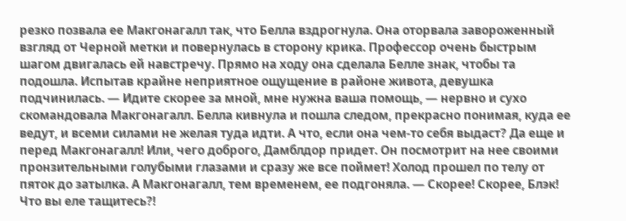резко позвала ее Макгонагалл так, что Белла вздрогнула. Она оторвала завороженный взгляд от Черной метки и повернулась в сторону крика. Профессор очень быстрым шагом двигалась ей навстречу. Прямо на ходу она сделала Белле знак, чтобы та подошла. Испытав крайне неприятное ощущение в районе живота, девушка подчинилась. — Идите скорее за мной, мне нужна ваша помощь, — нервно и сухо скомандовала Макгонагалл. Белла кивнула и пошла следом, прекрасно понимая, куда ее ведут, и всеми силами не желая туда идти. А что, если она чем-то себя выдаст? Да еще и перед Макгонагалл! Или, чего доброго, Дамблдор придет. Он посмотрит на нее своими пронзительными голубыми глазами и сразу же все поймет! Холод прошел по телу от пяток до затылка. А Макгонагалл, тем временем, ее подгоняла. — Скорее! Скорее, Блэк! Что вы еле тащитесь?!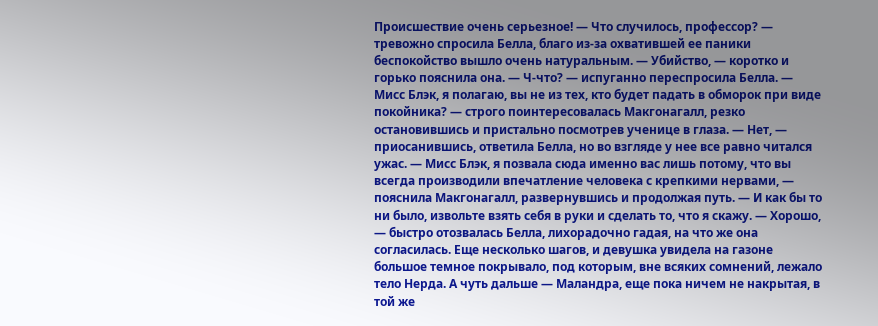Происшествие очень серьезное! — Что случилось, профессор? — тревожно спросила Белла, благо из-за охватившей ее паники беспокойство вышло очень натуральным. — Убийство, — коротко и горько пояснила она. — Ч-что? — испуганно переспросила Белла. — Мисс Блэк, я полагаю, вы не из тех, кто будет падать в обморок при виде покойника? — строго поинтересовалась Макгонагалл, резко остановившись и пристально посмотрев ученице в глаза. — Нет, — приосанившись, ответила Белла, но во взгляде у нее все равно читался ужас. — Мисс Блэк, я позвала сюда именно вас лишь потому, что вы всегда производили впечатление человека с крепкими нервами, — пояснила Макгонагалл, развернувшись и продолжая путь. — И как бы то ни было, извольте взять себя в руки и сделать то, что я скажу. — Хорошо, — быстро отозвалась Белла, лихорадочно гадая, на что же она согласилась. Еще несколько шагов, и девушка увидела на газоне большое темное покрывало, под которым, вне всяких сомнений, лежало тело Нерда. А чуть дальше — Маландра, еще пока ничем не накрытая, в той же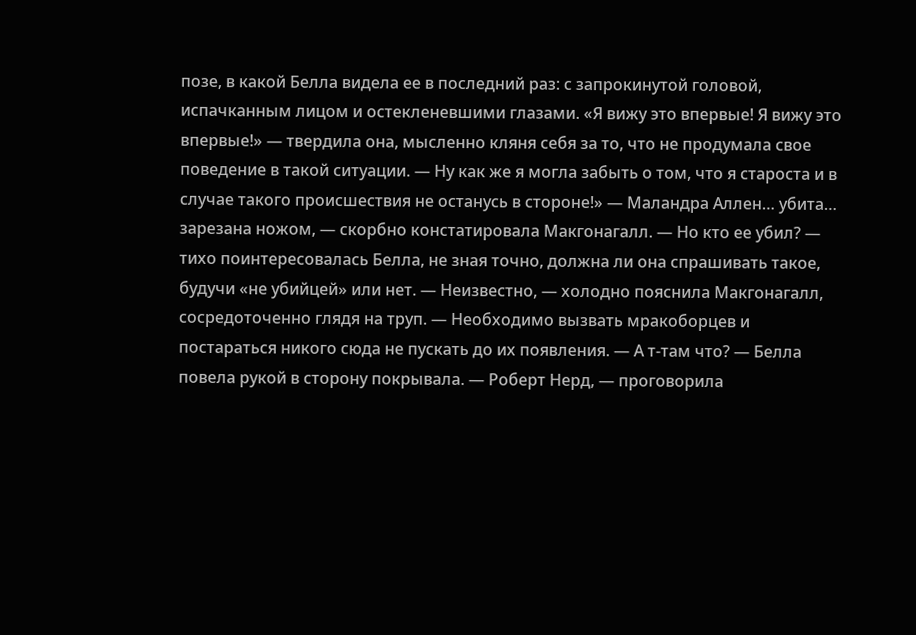позе, в какой Белла видела ее в последний раз: с запрокинутой головой, испачканным лицом и остекленевшими глазами. «Я вижу это впервые! Я вижу это впервые!» — твердила она, мысленно кляня себя за то, что не продумала свое поведение в такой ситуации. — Ну как же я могла забыть о том, что я староста и в случае такого происшествия не останусь в стороне!» — Маландра Аллен… убита… зарезана ножом, — скорбно констатировала Макгонагалл. — Но кто ее убил? — тихо поинтересовалась Белла, не зная точно, должна ли она спрашивать такое, будучи «не убийцей» или нет. — Неизвестно, — холодно пояснила Макгонагалл, сосредоточенно глядя на труп. — Необходимо вызвать мракоборцев и постараться никого сюда не пускать до их появления. — А т-там что? — Белла повела рукой в сторону покрывала. — Роберт Нерд, — проговорила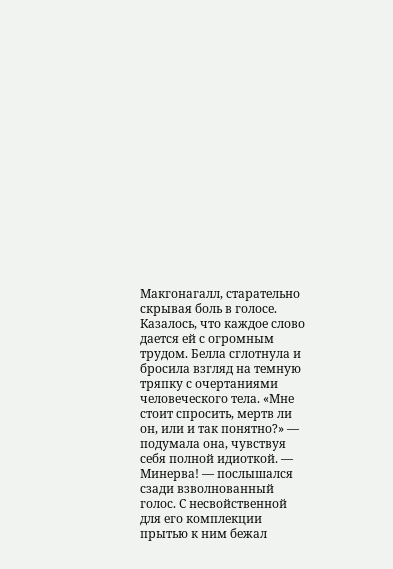Макгонагалл, старательно скрывая боль в голосе. Казалось, что каждое слово дается ей с огромным трудом. Белла сглотнула и бросила взгляд на темную тряпку с очертаниями человеческого тела. «Мне стоит спросить, мертв ли он, или и так понятно?» — подумала она, чувствуя себя полной идиоткой. — Минерва! — послышался сзади взволнованный голос. С несвойственной для его комплекции прытью к ним бежал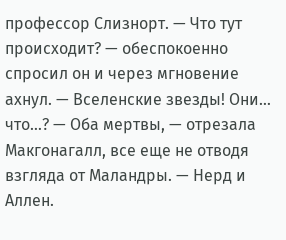профессор Слизнорт. — Что тут происходит? — обеспокоенно спросил он и через мгновение ахнул. — Вселенские звезды! Они… что…? — Оба мертвы, — отрезала Макгонагалл, все еще не отводя взгляда от Маландры. — Нерд и Аллен.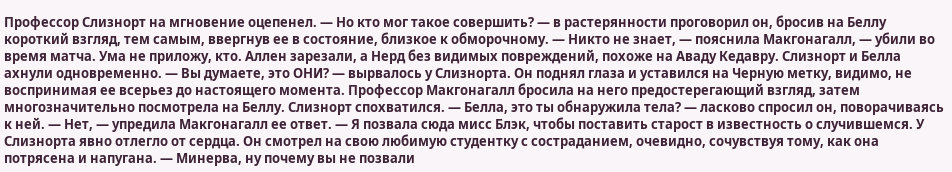Профессор Слизнорт на мгновение оцепенел. — Но кто мог такое совершить? — в растерянности проговорил он, бросив на Беллу короткий взгляд, тем самым, ввергнув ее в состояние, близкое к обморочному. — Никто не знает, — пояснила Макгонагалл, — убили во время матча. Ума не приложу, кто. Аллен зарезали, а Нерд без видимых повреждений, похоже на Аваду Кедавру. Слизнорт и Белла ахнули одновременно. — Вы думаете, это ОНИ? — вырвалось у Слизнорта. Он поднял глаза и уставился на Черную метку, видимо, не воспринимая ее всерьез до настоящего момента. Профессор Макгонагалл бросила на него предостерегающий взгляд, затем многозначительно посмотрела на Беллу. Слизнорт спохватился. — Белла, это ты обнаружила тела? — ласково спросил он, поворачиваясь к ней. — Нет, — упредила Макгонагалл ее ответ. — Я позвала сюда мисс Блэк, чтобы поставить старост в известность о случившемся. У Слизнорта явно отлегло от сердца. Он смотрел на свою любимую студентку с состраданием, очевидно, сочувствуя тому, как она потрясена и напугана. — Минерва, ну почему вы не позвали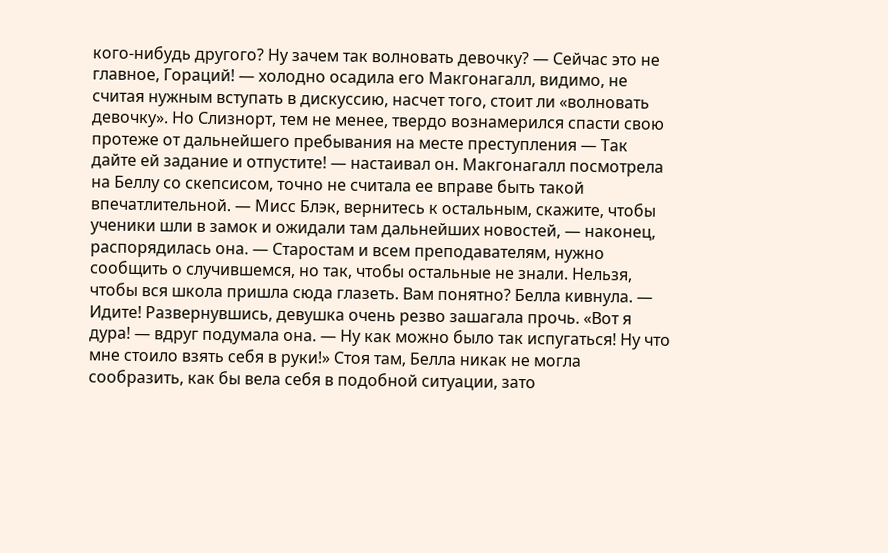кого-нибудь другого? Ну зачем так волновать девочку? — Сейчас это не главное, Гораций! — холодно осадила его Макгонагалл, видимо, не считая нужным вступать в дискуссию, насчет того, стоит ли «волновать девочку». Но Слизнорт, тем не менее, твердо вознамерился спасти свою протеже от дальнейшего пребывания на месте преступления — Так дайте ей задание и отпустите! — настаивал он. Макгонагалл посмотрела на Беллу со скепсисом, точно не считала ее вправе быть такой впечатлительной. — Мисс Блэк, вернитесь к остальным, скажите, чтобы ученики шли в замок и ожидали там дальнейших новостей, — наконец, распорядилась она. — Старостам и всем преподавателям, нужно сообщить о случившемся, но так, чтобы остальные не знали. Нельзя, чтобы вся школа пришла сюда глазеть. Вам понятно? Белла кивнула. — Идите! Развернувшись, девушка очень резво зашагала прочь. «Вот я дура! — вдруг подумала она. — Ну как можно было так испугаться! Ну что мне стоило взять себя в руки!» Стоя там, Белла никак не могла сообразить, как бы вела себя в подобной ситуации, зато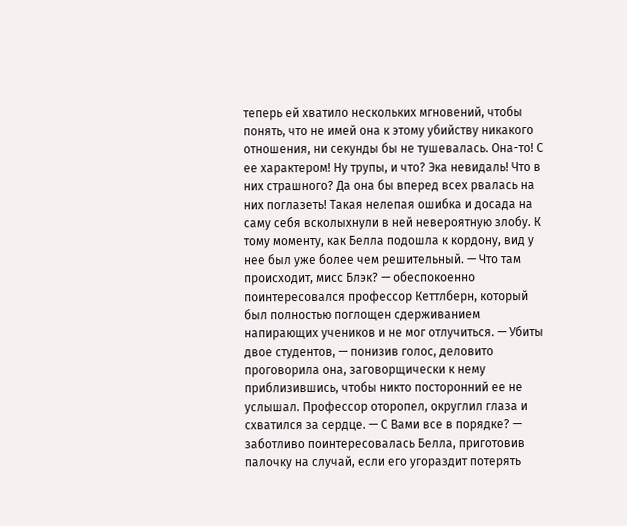теперь ей хватило нескольких мгновений, чтобы понять, что не имей она к этому убийству никакого отношения, ни секунды бы не тушевалась. Она-то! С ее характером! Ну трупы, и что? Эка невидаль! Что в них страшного? Да она бы вперед всех рвалась на них поглазеть! Такая нелепая ошибка и досада на саму себя всколыхнули в ней невероятную злобу. К тому моменту, как Белла подошла к кордону, вид у нее был уже более чем решительный. — Что там происходит, мисс Блэк? — обеспокоенно поинтересовался профессор Кеттлберн, который был полностью поглощен сдерживанием напирающих учеников и не мог отлучиться. — Убиты двое студентов, — понизив голос, деловито проговорила она, заговорщически к нему приблизившись, чтобы никто посторонний ее не услышал. Профессор оторопел, округлил глаза и схватился за сердце. — С Вами все в порядке? — заботливо поинтересовалась Белла, приготовив палочку на случай, если его угораздит потерять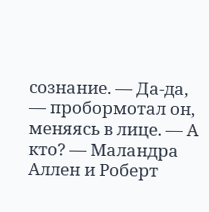сознание. — Да-да, — пробормотал он, меняясь в лице. — А кто? — Маландра Аллен и Роберт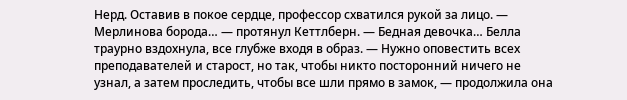Нерд. Оставив в покое сердце, профессор схватился рукой за лицо. — Мерлинова борода… — протянул Кеттлберн. — Бедная девочка… Белла траурно вздохнула, все глубже входя в образ. — Нужно оповестить всех преподавателей и старост, но так, чтобы никто посторонний ничего не узнал, а затем проследить, чтобы все шли прямо в замок, — продолжила она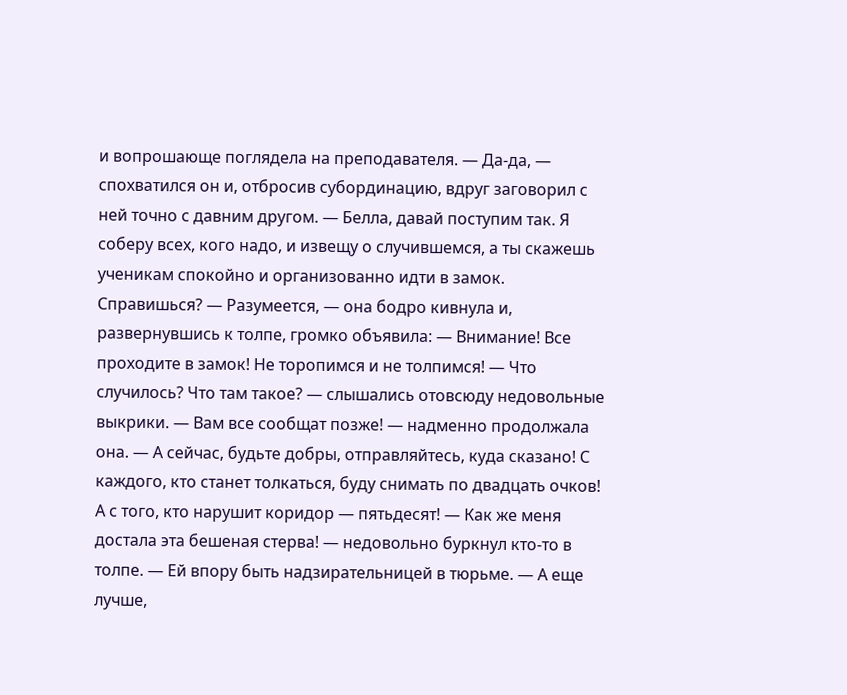и вопрошающе поглядела на преподавателя. — Да-да, — спохватился он и, отбросив субординацию, вдруг заговорил с ней точно с давним другом. — Белла, давай поступим так. Я соберу всех, кого надо, и извещу о случившемся, а ты скажешь ученикам спокойно и организованно идти в замок. Справишься? — Разумеется, — она бодро кивнула и, развернувшись к толпе, громко объявила: — Внимание! Все проходите в замок! Не торопимся и не толпимся! — Что случилось? Что там такое? — слышались отовсюду недовольные выкрики. — Вам все сообщат позже! — надменно продолжала она. — А сейчас, будьте добры, отправляйтесь, куда сказано! С каждого, кто станет толкаться, буду снимать по двадцать очков! А с того, кто нарушит коридор — пятьдесят! — Как же меня достала эта бешеная стерва! — недовольно буркнул кто-то в толпе. — Ей впору быть надзирательницей в тюрьме. — А еще лучше,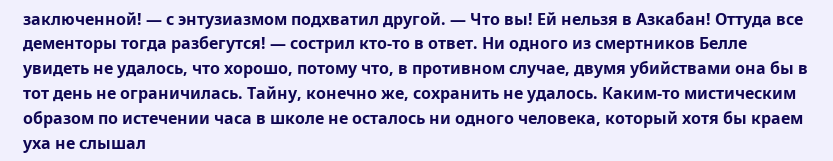заключенной! — с энтузиазмом подхватил другой. — Что вы! Ей нельзя в Азкабан! Оттуда все дементоры тогда разбегутся! — сострил кто-то в ответ. Ни одного из смертников Белле увидеть не удалось, что хорошо, потому что, в противном случае, двумя убийствами она бы в тот день не ограничилась. Тайну, конечно же, сохранить не удалось. Каким-то мистическим образом по истечении часа в школе не осталось ни одного человека, который хотя бы краем уха не слышал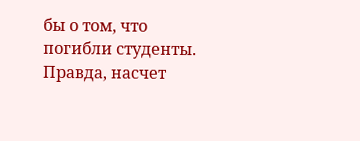бы о том, что погибли студенты. Правда, насчет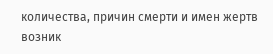количества, причин смерти и имен жертв возник